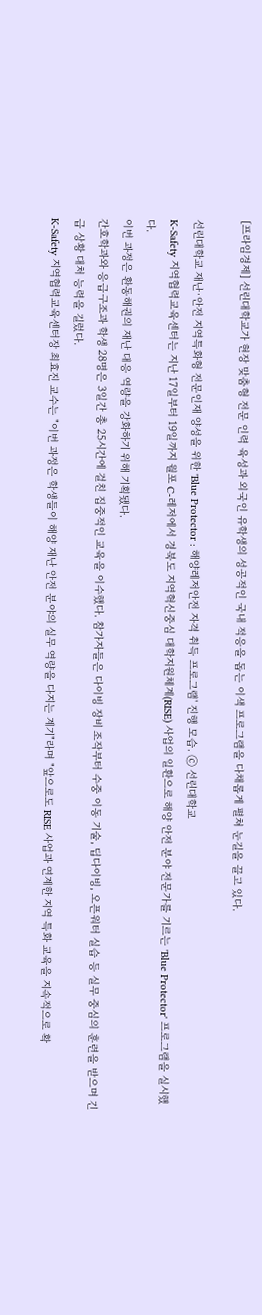[프라임경제] 선린대학교가 현장 맞춤형 전문 인력 육성과 외국인 유학생의 성공적인 국내 적응을 돕는 이색 프로그램을 다채롭게 펼쳐 눈길을 끌고 있다.

선린대학교 재난·안전 지역특화형 전문인재 양성을 위한 'Blue Protector : 해양레저안전 자격 취득 프로그램' 진행 모습. ⓒ 선린대학교
K-Safety 지역협력교육센터는 지난 17일부터 19일까지 월포 C-레저에서 경북도 지역혁신중심 대학지원체계(RISE) 사업의 일환으로 해양 안전 분야 전문가를 기르는 'Blue Protector' 프로그램을 실시했다.
이번 과정은 환동해권의 재난 대응 역량을 강화하기 위해 기획됐다.
간호학과와 응급구조과 학생 28명은 3일간 총 25시간에 걸친 집중적인 교육을 이수했다. 참가자들은 다이빙 장비 조작부터 수중 이동 기술, 딥다이빙, 오픈워터 실습 등 실무 중심의 훈련을 받으며 긴급 상황 대처 능력을 길렀다.
K-Safety 지역협력교육센터장 최효진 교수는 "이번 과정은 학생들이 해양 재난 안전 분야의 실무 역량을 다지는 계기"라며 "앞으로도 RISE 사업과 연계한 지역 특화 교육을 지속적으로 확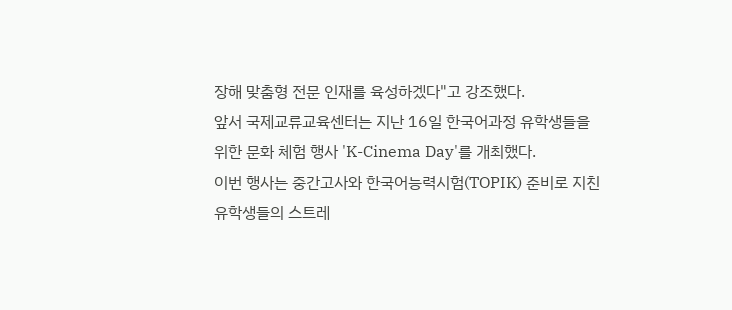장해 맞춤형 전문 인재를 육성하겠다"고 강조했다.
앞서 국제교류교육센터는 지난 16일 한국어과정 유학생들을 위한 문화 체험 행사 'K-Cinema Day'를 개최했다.
이번 행사는 중간고사와 한국어능력시험(TOPIK) 준비로 지친 유학생들의 스트레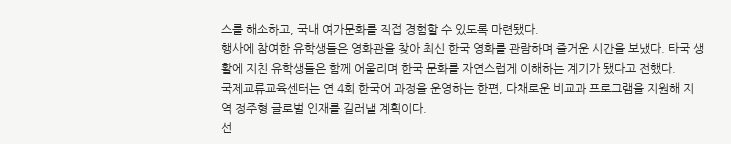스를 해소하고, 국내 여가문화를 직접 경험할 수 있도록 마련됐다.
행사에 참여한 유학생들은 영화관을 찾아 최신 한국 영화를 관람하며 즐거운 시간을 보냈다. 타국 생활에 지친 유학생들은 함께 어울리며 한국 문화를 자연스럽게 이해하는 계기가 됐다고 전했다.
국제교류교육센터는 연 4회 한국어 과정을 운영하는 한편, 다채로운 비교과 프로그램을 지원해 지역 정주형 글로벌 인재를 길러낼 계획이다.
선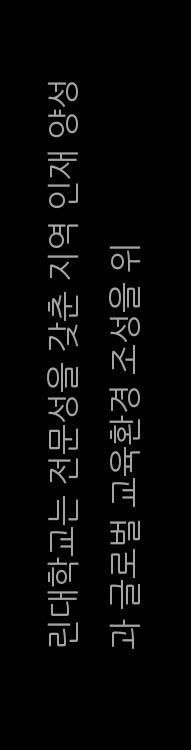린대학교는 전문성을 갖춘 지역 인재 양성과 글로벌 교육환경 조성을 위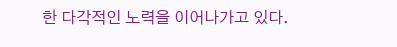한 다각적인 노력을 이어나가고 있다.